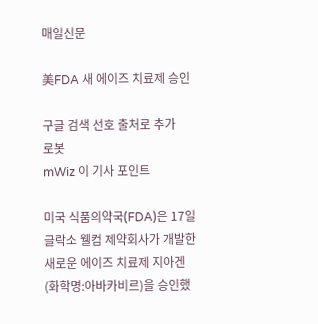매일신문

美FDA 새 에이즈 치료제 승인

구글 검색 선호 출처로 추가
로봇
mWiz 이 기사 포인트

미국 식품의약국(FDA)은 17일 글락소 웰컴 제약회사가 개발한 새로운 에이즈 치료제 지아겐(화학명:아바카비르)을 승인했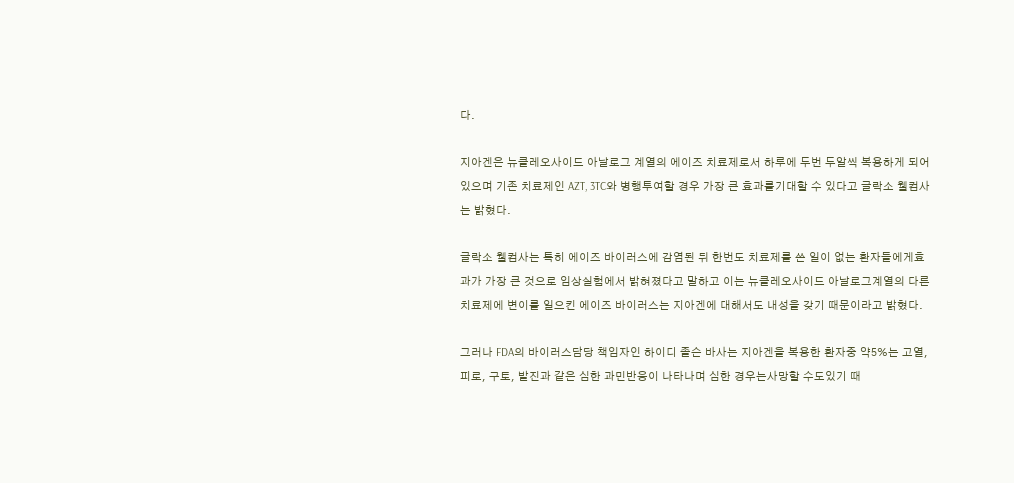다.

지아겐은 뉴클레오사이드 아날로그 계열의 에이즈 치료제로서 하루에 두번 두알씩 복용하게 되어있으며 기존 치료제인 AZT, 3TC와 병행투여할 경우 가장 큰 효과를기대할 수 있다고 글락소 웰컴사는 밝혔다.

글락소 웰컴사는 특히 에이즈 바이러스에 감염된 뒤 한번도 치료제를 쓴 일이 없는 환자들에게효과가 가장 큰 것으로 임상실험에서 밝혀졌다고 말하고 이는 뉴클레오사이드 아날로그계열의 다른 치료제에 변이를 일으킨 에이즈 바이러스는 지아겐에 대해서도 내성을 갖기 때문이라고 밝혔다.

그러나 FDA의 바이러스담당 책임자인 하이디 졸슨 바사는 지아겐을 복용한 환자중 약5%는 고열, 피로, 구토, 발진과 같은 심한 과민반응이 나타나며 심한 경우는사망할 수도있기 때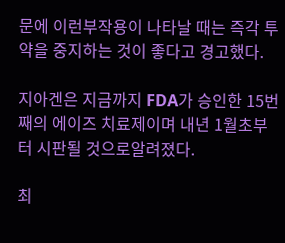문에 이런부작용이 나타날 때는 즉각 투약을 중지하는 것이 좋다고 경고했다.

지아겐은 지금까지 FDA가 승인한 15번째의 에이즈 치료제이며 내년 1월초부터 시판될 것으로알려졌다.

최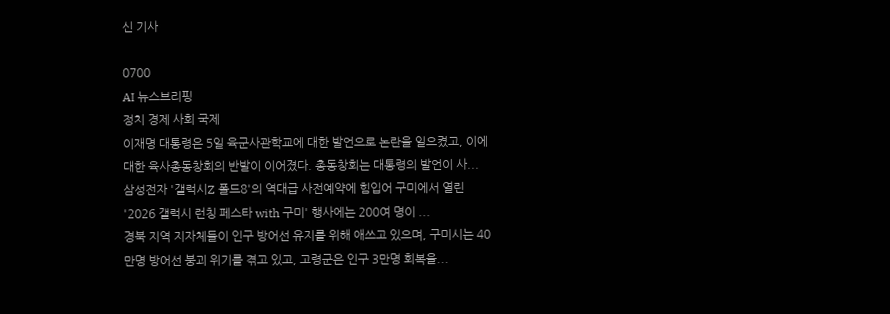신 기사

0700
AI 뉴스브리핑
정치 경제 사회 국제
이재명 대통령은 5일 육군사관학교에 대한 발언으로 논란을 일으켰고, 이에 대한 육사총동창회의 반발이 이어졌다. 총동창회는 대통령의 발언이 사...
삼성전자 '갤럭시Z 폴드8'의 역대급 사전예약에 힘입어 구미에서 열린 '2026 갤럭시 런칭 페스타 with 구미' 행사에는 200여 명이 ...
경북 지역 지자체들이 인구 방어선 유지를 위해 애쓰고 있으며, 구미시는 40만명 방어선 붕괴 위기를 겪고 있고, 고령군은 인구 3만명 회복을...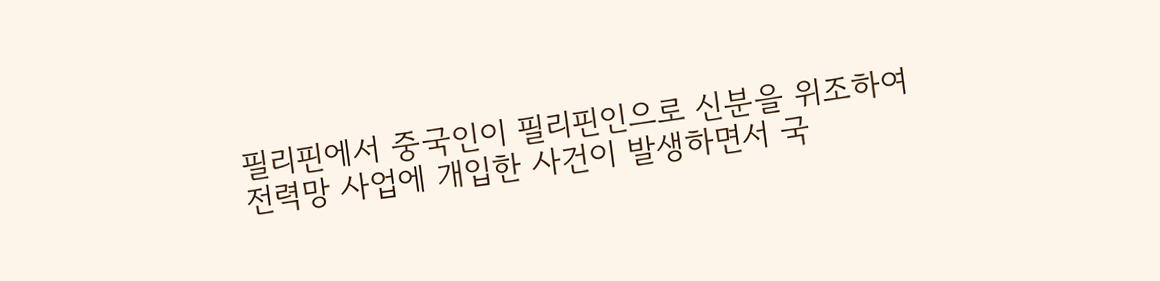필리핀에서 중국인이 필리핀인으로 신분을 위조하여 전력망 사업에 개입한 사건이 발생하면서 국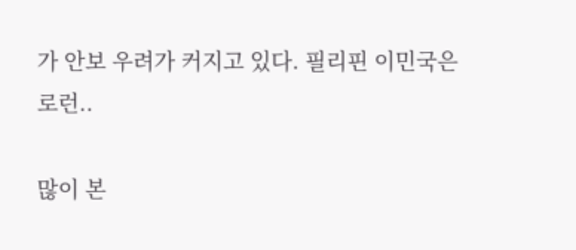가 안보 우려가 커지고 있다. 필리핀 이민국은 로런..

많이 본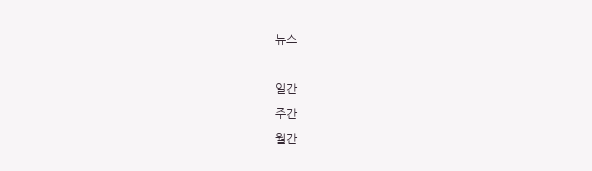뉴스

일간
주간
월간